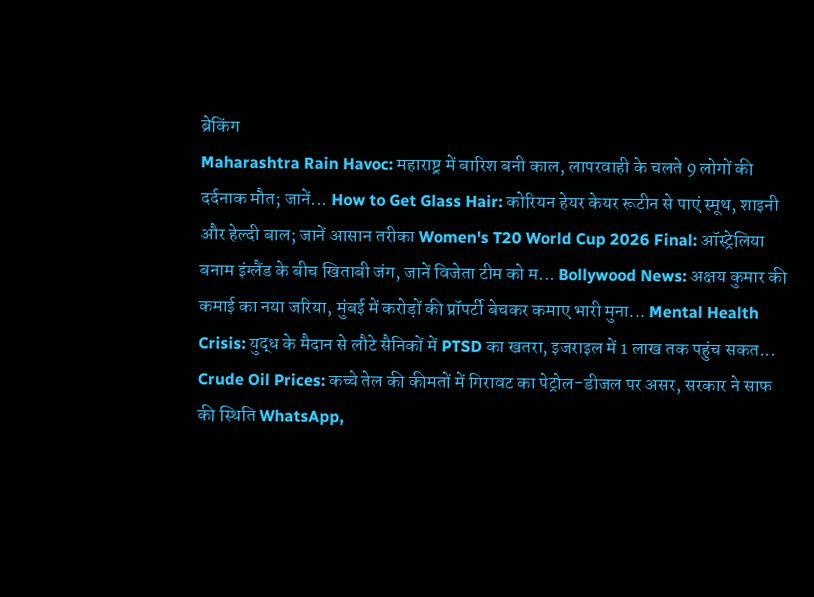ब्रेकिंग
Maharashtra Rain Havoc: महाराष्ट्र में बारिश बनी काल, लापरवाही के चलते 9 लोगों की दर्दनाक मौत; जानें... How to Get Glass Hair: कोरियन हेयर केयर रूटीन से पाएं स्मूथ, शाइनी और हेल्दी बाल; जानें आसान तरीका Women's T20 World Cup 2026 Final: ऑस्ट्रेलिया बनाम इंग्लैंड के बीच खिताबी जंग, जानें विजेता टीम को म... Bollywood News: अक्षय कुमार की कमाई का नया जरिया, मुंबई में करोड़ों की प्रॉपर्टी बेचकर कमाए भारी मुना... Mental Health Crisis: युद्ध के मैदान से लौटे सैनिकों में PTSD का खतरा, इजराइल में 1 लाख तक पहुंच सकत... Crude Oil Prices: कच्चे तेल की कीमतों में गिरावट का पेट्रोल-डीजल पर असर, सरकार ने साफ की स्थिति WhatsApp,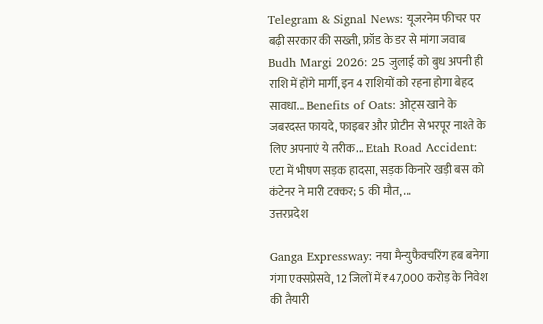Telegram & Signal News: यूजरनेम फीचर पर बढ़ी सरकार की सख्ती, फ्रॉड के डर से मांगा जवाब Budh Margi 2026: 25 जुलाई को बुध अपनी ही राशि में होंगे मार्गी, इन 4 राशियों को रहना होगा बेहद सावधा... Benefits of Oats: ओट्स खाने के जबरदस्त फायदे, फाइबर और प्रोटीन से भरपूर नाश्ते के लिए अपनाएं ये तरीक... Etah Road Accident: एटा में भीषण सड़क हादसा, सड़क किनारे खड़ी बस को कंटेनर ने मारी टक्कर; 5 की मौत, ...
उत्तरप्रदेश

Ganga Expressway: नया मैन्युफैक्चरिंग हब बनेगा गंगा एक्सप्रेसवे, 12 जिलों में ₹47,000 करोड़ के निवेश की तैयारी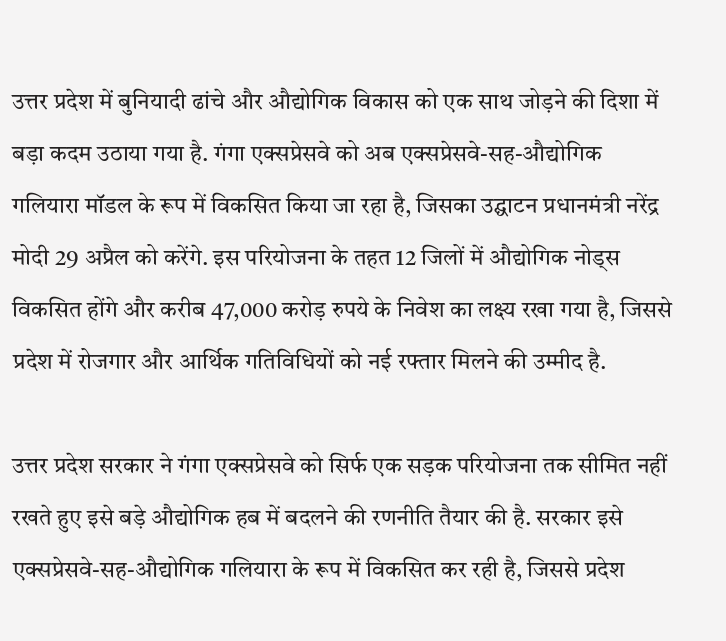उत्तर प्रदेश में बुनियादी ढांचे और औद्योगिक विकास को एक साथ जोड़ने की दिशा में बड़ा कदम उठाया गया है. गंगा एक्सप्रेसवे को अब एक्सप्रेसवे-सह-औद्योगिक गलियारा मॉडल के रूप में विकसित किया जा रहा है, जिसका उद्घाटन प्रधानमंत्री नरेंद्र मोदी 29 अप्रैल को करेंगे. इस परियोजना के तहत 12 जिलों में औद्योगिक नोड्स विकसित होंगे और करीब 47,000 करोड़ रुपये के निवेश का लक्ष्य रखा गया है, जिससे प्रदेश में रोजगार और आर्थिक गतिविधियों को नई रफ्तार मिलने की उम्मीद है.

उत्तर प्रदेश सरकार ने गंगा एक्सप्रेसवे को सिर्फ एक सड़क परियोजना तक सीमित नहीं रखते हुए इसे बड़े औद्योगिक हब में बदलने की रणनीति तैयार की है. सरकार इसे एक्सप्रेसवे-सह-औद्योगिक गलियारा के रूप में विकसित कर रही है, जिससे प्रदेश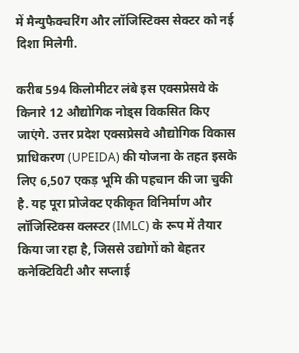में मैन्युफैक्चरिंग और लॉजिस्टिक्स सेक्टर को नई दिशा मिलेगी.

करीब 594 किलोमीटर लंबे इस एक्सप्रेसवे के किनारे 12 औद्योगिक नोड्स विकसित किए जाएंगे. उत्तर प्रदेश एक्सप्रेसवे औद्योगिक विकास प्राधिकरण (UPEIDA) की योजना के तहत इसके लिए 6,507 एकड़ भूमि की पहचान की जा चुकी है. यह पूरा प्रोजेक्ट एकीकृत विनिर्माण और लॉजिस्टिक्स क्लस्टर (IMLC) के रूप में तैयार किया जा रहा है, जिससे उद्योगों को बेहतर कनेक्टिविटी और सप्लाई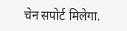चेन सपोर्ट मिलेगा.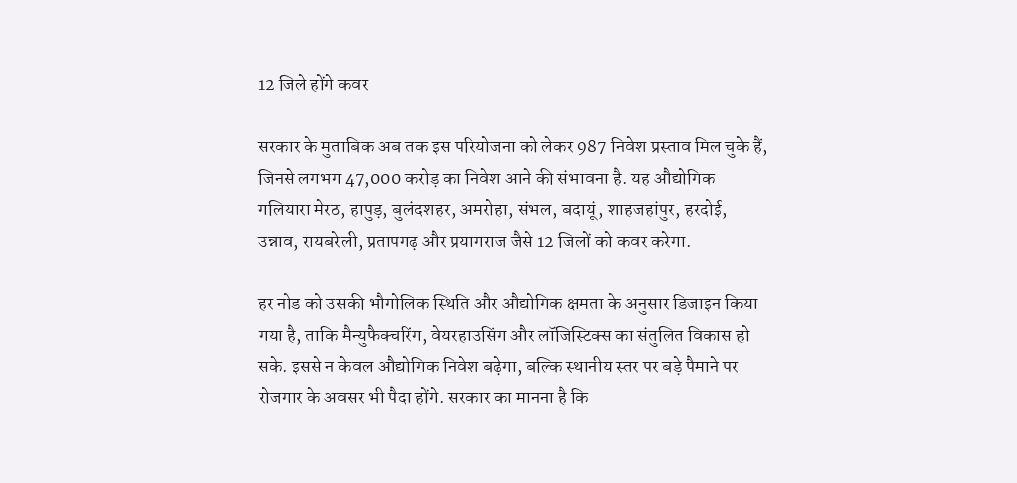12 जिले होंगे कवर

सरकार के मुताबिक अब तक इस परियोजना को लेकर 987 निवेश प्रस्ताव मिल चुके हैं, जिनसे लगभग 47,000 करोड़ का निवेश आने की संभावना है. यह औद्योगिक गलियारा मेरठ, हापुड़, बुलंदशहर, अमरोहा, संभल, बदायूं, शाहजहांपुर, हरदोई, उन्नाव, रायबरेली, प्रतापगढ़ और प्रयागराज जैसे 12 जिलों को कवर करेगा.

हर नोड को उसकी भौगोलिक स्थिति और औद्योगिक क्षमता के अनुसार डिजाइन किया गया है, ताकि मैन्युफैक्चरिंग, वेयरहाउसिंग और लॉजिस्टिक्स का संतुलित विकास हो सके. इससे न केवल औद्योगिक निवेश बढ़ेगा, बल्कि स्थानीय स्तर पर बड़े पैमाने पर रोजगार के अवसर भी पैदा होंगे. सरकार का मानना है कि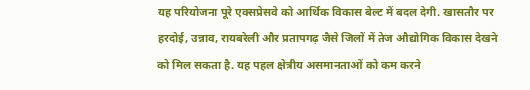यह परियोजना पूरे एक्सप्रेसवे को आर्थिक विकास बेल्ट में बदल देगी. खासतौर पर हरदोई, उन्नाव, रायबरेली और प्रतापगढ़ जैसे जिलों में तेज औद्योगिक विकास देखने को मिल सकता है. यह पहल क्षेत्रीय असमानताओं को कम करने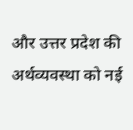और उत्तर प्रदेश की अर्थव्यवस्था को नई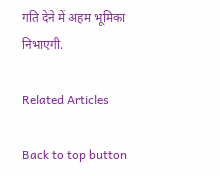गति देने में अहम भूमिका निभाएगी.

Related Articles

Back to top button